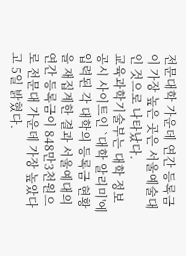전문대학 가운데 연간 등록금이 가장 높은 곳은 서울예술대인 것으로 나타났다.
교육과학기술부는 대학 정보공시 사이트인 `대학 알리미'에 입력된 각 대학의 등록금 현황을 재집계한 결과 서울예대의 연간 등록금이 848만3천원으로 전문대 가운데 가장 높았다고 5일 밝혔다.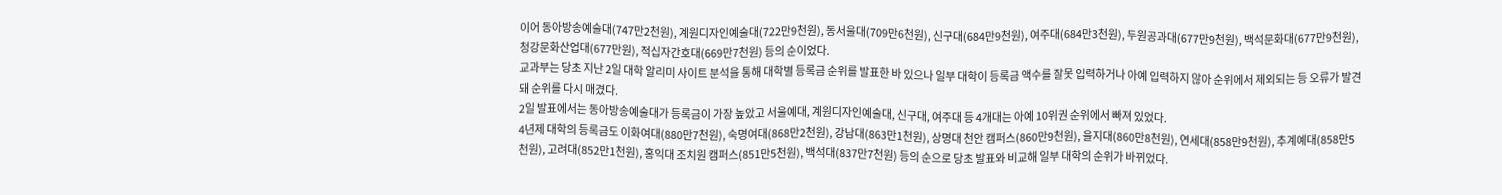이어 동아방송예술대(747만2천원), 계원디자인예술대(722만9천원), 동서울대(709만6천원), 신구대(684만9천원), 여주대(684만3천원), 두원공과대(677만9천원), 백석문화대(677만9천원), 청강문화산업대(677만원), 적십자간호대(669만7천원) 등의 순이었다.
교과부는 당초 지난 2일 대학 알리미 사이트 분석을 통해 대학별 등록금 순위를 발표한 바 있으나 일부 대학이 등록금 액수를 잘못 입력하거나 아예 입력하지 않아 순위에서 제외되는 등 오류가 발견돼 순위를 다시 매겼다.
2일 발표에서는 동아방송예술대가 등록금이 가장 높았고 서울예대, 계원디자인예술대, 신구대, 여주대 등 4개대는 아예 10위권 순위에서 빠져 있었다.
4년제 대학의 등록금도 이화여대(880만7천원), 숙명여대(868만2천원), 강남대(863만1천원), 상명대 천안 캠퍼스(860만9천원), 을지대(860만8천원), 연세대(858만9천원), 추계예대(858만5천원), 고려대(852만1천원), 홍익대 조치원 캠퍼스(851만5천원), 백석대(837만7천원) 등의 순으로 당초 발표와 비교해 일부 대학의 순위가 바뀌었다.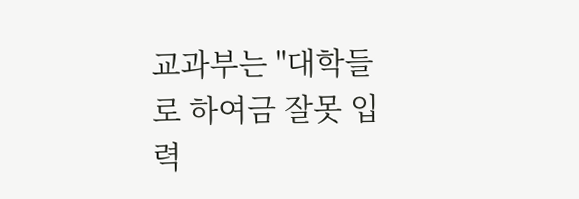교과부는 "대학들로 하여금 잘못 입력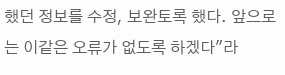했던 정보를 수정, 보완토록 했다. 앞으로는 이같은 오류가 없도록 하겠다"라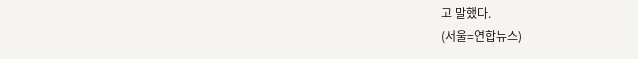고 말했다.
(서울=연합뉴스)